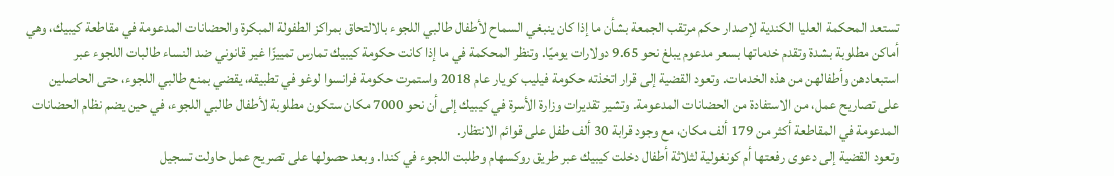تستعد المحكمة العليا الكندية لإصدار حكم مرتقب الجمعة بشأن ما إذا كان ينبغي السماح لأطفال طالبي اللجوء بالالتحاق بمراكز الطفولة المبكرة والحضانات المدعومة في مقاطعة كيبيك، وهي أماكن مطلوبة بشدة وتقدم خدماتها بسعر مدعوم يبلغ نحو 9.65 دولارات يوميًا. وتنظر المحكمة في ما إذا كانت حكومة كيبيك تمارس تمييزًا غير قانوني ضد النساء طالبات اللجوء عبر استبعادهن وأطفالهن من هذه الخدمات. وتعود القضية إلى قرار اتخذته حكومة فيليب كويار عام 2018 واستمرت حكومة فرانسوا لوغو في تطبيقه، يقضي بمنع طالبي اللجوء، حتى الحاصلين على تصاريح عمل، من الاستفادة من الحضانات المدعومة. وتشير تقديرات وزارة الأسرة في كيبيك إلى أن نحو 7000 مكان ستكون مطلوبة لأطفال طالبي اللجوء، في حين يضم نظام الحضانات المدعومة في المقاطعة أكثر من 179 ألف مكان، مع وجود قرابة 30 ألف طفل على قوائم الانتظار.
وتعود القضية إلى دعوى رفعتها أم كونغولية لثلاثة أطفال دخلت كيبيك عبر طريق روكسهام وطلبت اللجوء في كندا. وبعد حصولها على تصريح عمل حاولت تسجيل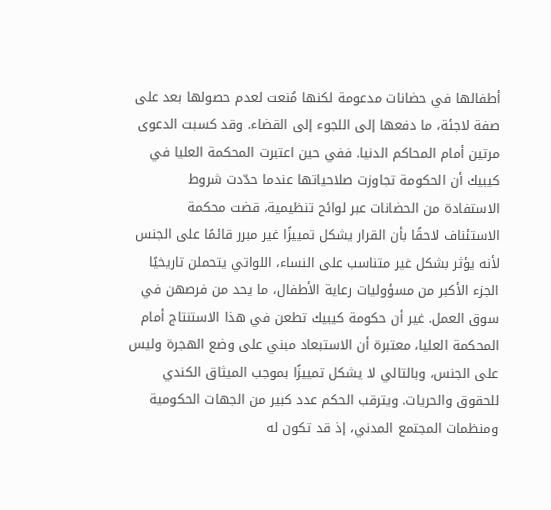أطفالها في حضانات مدعومة لكنها مُنعت لعدم حصولها بعد على صفة لاجئة، ما دفعها إلى اللجوء إلى القضاء. وقد كسبت الدعوى مرتين أمام المحاكم الدنيا. ففي حين اعتبرت المحكمة العليا في كيبيك أن الحكومة تجاوزت صلاحياتها عندما حدّدت شروط الاستفادة من الحضانات عبر لوائح تنظيمية، قضت محكمة الاستئناف لاحقًا بأن القرار يشكل تمييزًا غير مبرر قائمًا على الجنس لأنه يؤثر بشكل غير متناسب على النساء، اللواتي يتحملن تاريخيًا الجزء الأكبر من مسؤوليات رعاية الأطفال، ما يحد من فرصهن في سوق العمل. غير أن حكومة كيبيك تطعن في هذا الاستنتاج أمام المحكمة العليا، معتبرة أن الاستبعاد مبني على وضع الهجرة وليس على الجنس، وبالتالي لا يشكل تمييزًا بموجب الميثاق الكندي للحقوق والحريات. ويترقب الحكم عدد كبير من الجهات الحكومية ومنظمات المجتمع المدني، إذ قد تكون له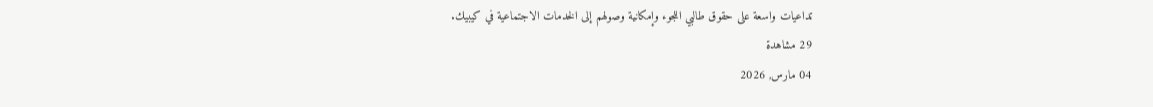تداعيات واسعة على حقوق طالبي اللجوء وإمكانية وصولهم إلى الخدمات الاجتماعية في كيبيك.
29 مشاهدة
04 مارس, 2026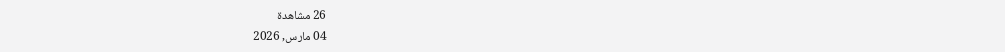26 مشاهدة
04 مارس, 2026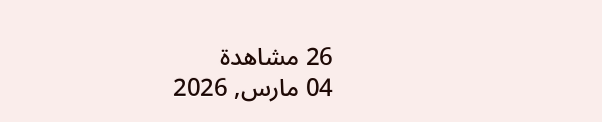26 مشاهدة
04 مارس, 2026